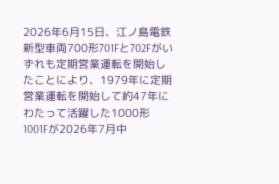2026年6月15日、江ノ島電鉄新型車両700形701Fと702Fがいずれも定期営業運転を開始したことにより、1979年に定期営業運転を開始して約47年にわたって活躍した1000形1001Fが2026年7月中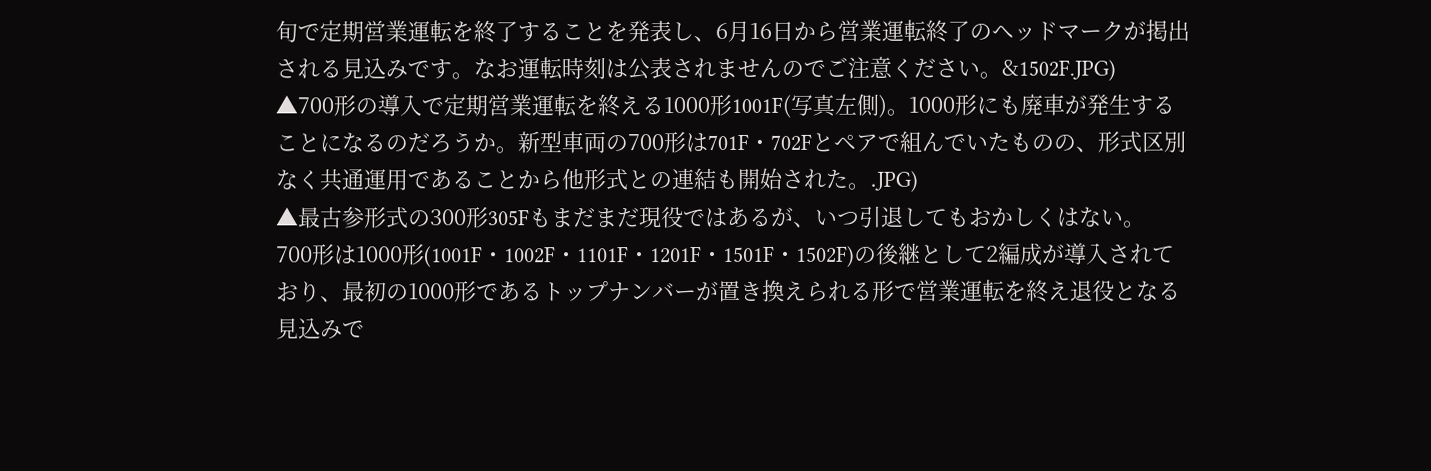旬で定期営業運転を終了することを発表し、6月16日から営業運転終了のヘッドマークが掲出される見込みです。なお運転時刻は公表されませんのでご注意ください。&1502F.JPG)
▲700形の導入で定期営業運転を終える1000形1001F(写真左側)。1000形にも廃車が発生することになるのだろうか。新型車両の700形は701F・702Fとペアで組んでいたものの、形式区別なく共通運用であることから他形式との連結も開始された。.JPG)
▲最古参形式の300形305Fもまだまだ現役ではあるが、いつ引退してもおかしくはない。
700形は1000形(1001F・1002F・1101F・1201F・1501F・1502F)の後継として2編成が導入されており、最初の1000形であるトップナンバーが置き換えられる形で営業運転を終え退役となる見込みで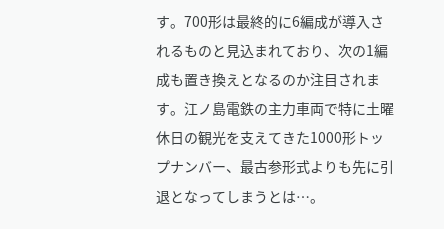す。700形は最終的に6編成が導入されるものと見込まれており、次の1編成も置き換えとなるのか注目されます。江ノ島電鉄の主力車両で特に土曜休日の観光を支えてきた1000形トップナンバー、最古参形式よりも先に引退となってしまうとは…。